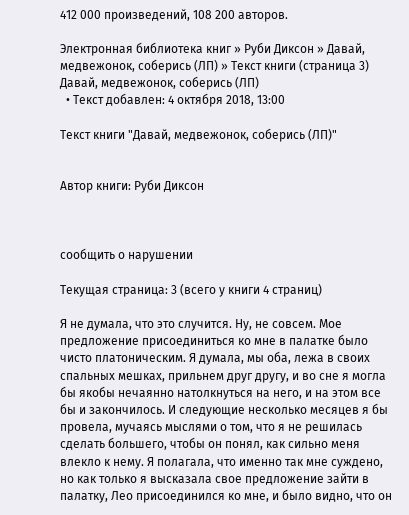412 000 произведений, 108 200 авторов.

Электронная библиотека книг » Руби Диксон » Давай, медвежонок, соберись (ЛП) » Текст книги (страница 3)
Давай, медвежонок, соберись (ЛП)
  • Текст добавлен: 4 октября 2018, 13:00

Текст книги "Давай, медвежонок, соберись (ЛП)"


Автор книги: Руби Диксон



сообщить о нарушении

Текущая страница: 3 (всего у книги 4 страниц)

Я не думала, что это случится. Ну, не совсем. Мое предложение присоединиться ко мне в палатке было чисто платоническим. Я думала, мы оба, лежа в своих спальных мешках, прильнем друг другу, и во сне я могла бы якобы нечаянно натолкнуться на него, и на этом все бы и закончилось. И следующие несколько месяцев я бы провела, мучаясь мыслями о том, что я не решилась сделать большего, чтобы он понял, как сильно меня влекло к нему. Я полагала, что именно так мне суждено, но как только я высказала свое предложение зайти в палатку, Лео присоединился ко мне, и было видно, что он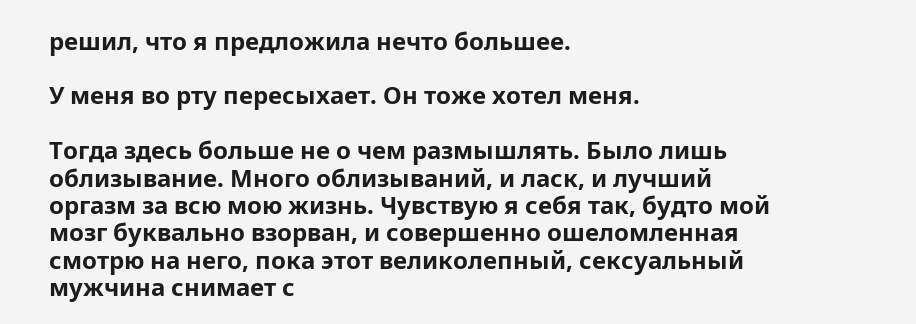решил, что я предложила нечто большее.

У меня во рту пересыхает. Он тоже хотел меня.

Тогда здесь больше не о чем размышлять. Было лишь облизывание. Много облизываний, и ласк, и лучший оргазм за всю мою жизнь. Чувствую я себя так, будто мой мозг буквально взорван, и совершенно ошеломленная смотрю на него, пока этот великолепный, сексуальный мужчина снимает с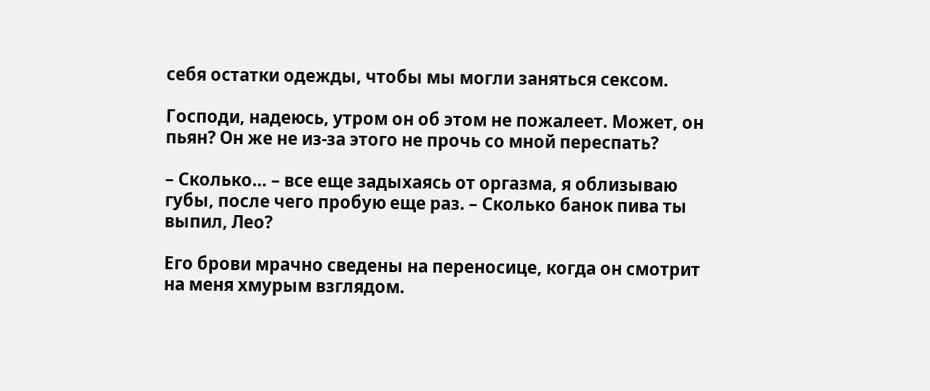себя остатки одежды, чтобы мы могли заняться сексом.

Господи, надеюсь, утром он об этом не пожалеет. Может, он пьян? Он же не из-за этого не прочь со мной переспать?

– Сколько… – все еще задыхаясь от оргазма, я облизываю губы, после чего пробую еще раз. – Сколько банок пива ты выпил, Лео?

Его брови мрачно сведены на переносице, когда он смотрит на меня хмурым взглядом.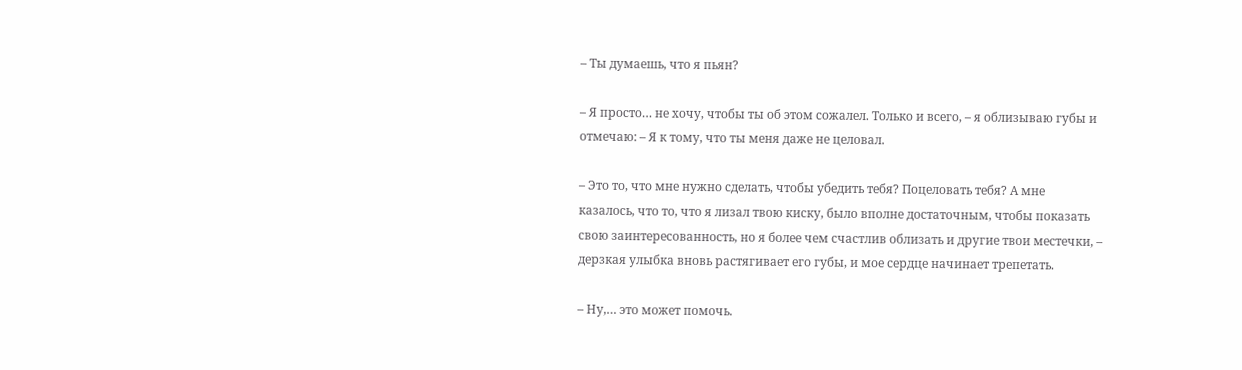– Ты думаешь, что я пьян?

– Я просто… не хочу, чтобы ты об этом сожалел. Только и всего, – я облизываю губы и отмечаю: – Я к тому, что ты меня даже не целовал.

– Это то, что мне нужно сделать, чтобы убедить тебя? Поцеловать тебя? А мне казалось, что то, что я лизал твою киску, было вполне достаточным, чтобы показать свою заинтересованность, но я более чем счастлив облизать и другие твои местечки, – дерзкая улыбка вновь растягивает его губы, и мое сердце начинает трепетать.

– Ну,… это может помочь.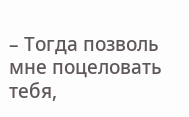– Тогда позволь мне поцеловать тебя,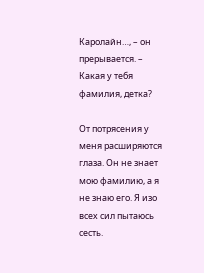Каролайн…, – он прерывается. – Какая у тебя фамилия, детка?

От потрясения у меня расширяются глаза. Он не знает мою фамилию, а я не знаю его. Я изо всех сил пытаюсь сесть.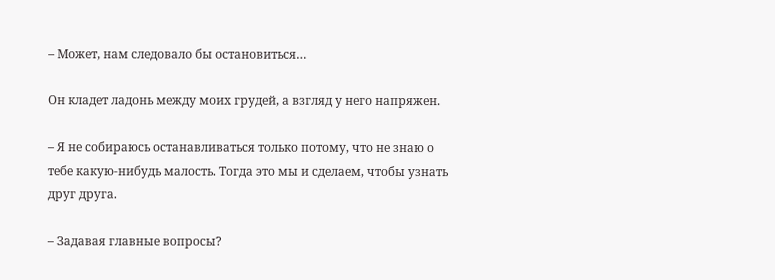– Может, нам следовало бы остановиться…

Он кладет ладонь между моих грудей, а взгляд у него напряжен.

– Я не собираюсь останавливаться только потому, что не знаю о тебе какую-нибудь малость. Тогда это мы и сделаем, чтобы узнать друг друга.

– Задавая главные вопросы?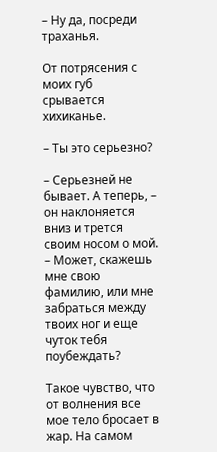– Ну да, посреди траханья.

От потрясения с моих губ срывается хихиканье.

– Ты это серьезно?

– Серьезней не бывает. А теперь, – он наклоняется вниз и трется своим носом о мой. – Может, скажешь мне свою фамилию, или мне забраться между твоих ног и еще чуток тебя поубеждать?

Такое чувство, что от волнения все мое тело бросает в жар. На самом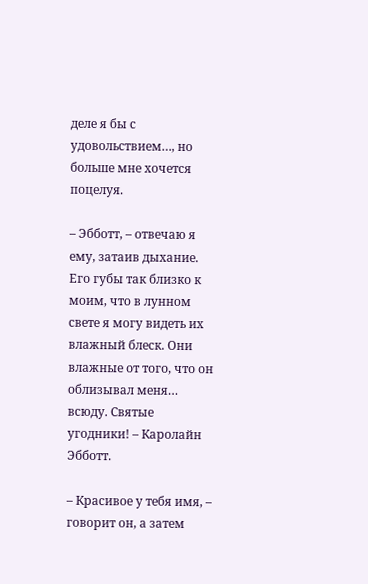деле я бы с удовольствием…, но больше мне хочется поцелуя.

– Эбботт, – отвечаю я ему, затаив дыхание. Его губы так близко к моим, что в лунном свете я могу видеть их влажный блеск. Они влажные от того, что он облизывал меня… всюду. Святые угодники! – Каролайн Эбботт.

– Красивое у тебя имя, – говорит он, а затем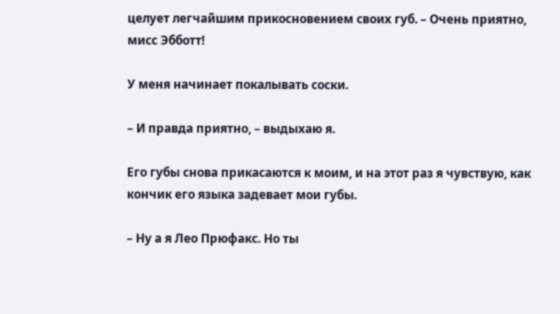целует легчайшим прикосновением своих губ. – Очень приятно, мисс Эбботт!

У меня начинает покалывать соски.

– И правда приятно, – выдыхаю я.

Его губы снова прикасаются к моим, и на этот раз я чувствую, как кончик его языка задевает мои губы.

– Ну а я Лео Прюфакс. Но ты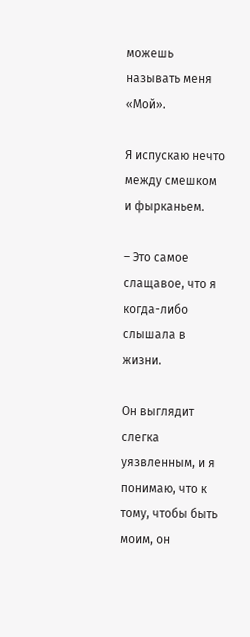можешь называть меня «Мой».

Я испускаю нечто между смешком и фырканьем.

– Это самое слащавое, что я когда-либо слышала в жизни.

Он выглядит слегка уязвленным, и я понимаю, что к тому, чтобы быть моим, он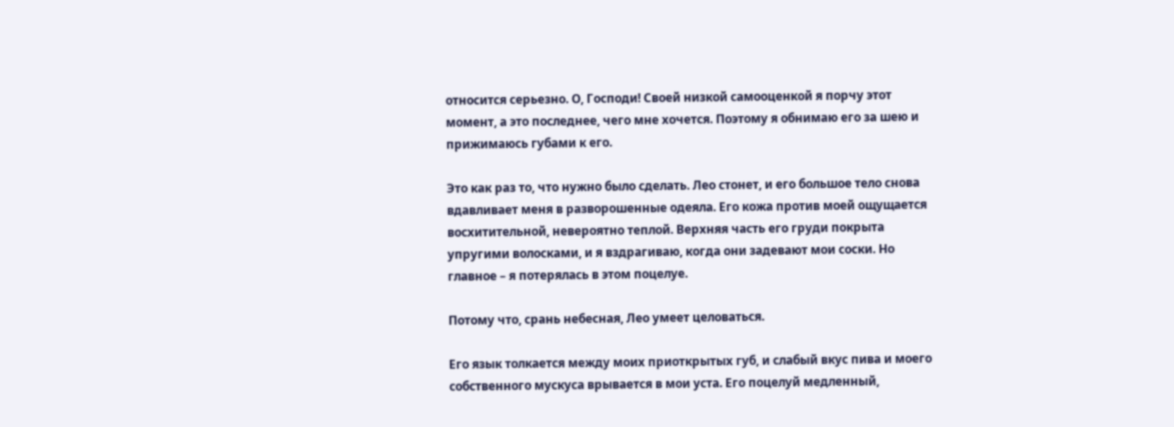относится серьезно. О, Господи! Своей низкой самооценкой я порчу этот момент, а это последнее, чего мне хочется. Поэтому я обнимаю его за шею и прижимаюсь губами к его.

Это как раз то, что нужно было сделать. Лео стонет, и его большое тело снова вдавливает меня в разворошенные одеяла. Его кожа против моей ощущается восхитительной, невероятно теплой. Верхняя часть его груди покрыта упругими волосками, и я вздрагиваю, когда они задевают мои соски. Но главное – я потерялась в этом поцелуе.

Потому что, срань небесная, Лео умеет целоваться.

Его язык толкается между моих приоткрытых губ, и слабый вкус пива и моего собственного мускуса врывается в мои уста. Его поцелуй медленный,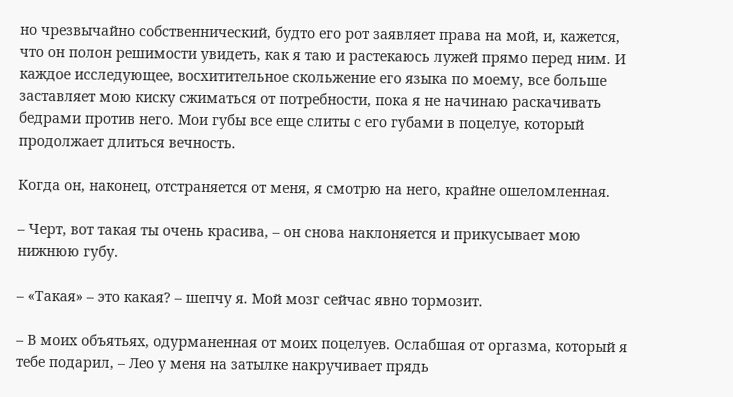но чрезвычайно собственнический, будто его рот заявляет права на мой, и, кажется, что он полон решимости увидеть, как я таю и растекаюсь лужей прямо перед ним. И каждое исследующее, восхитительное скольжение его языка по моему, все больше заставляет мою киску сжиматься от потребности, пока я не начинаю раскачивать бедрами против него. Мои губы все еще слиты с его губами в поцелуе, который продолжает длиться вечность.

Когда он, наконец, отстраняется от меня, я смотрю на него, крайне ошеломленная.

– Черт, вот такая ты очень красива, – он снова наклоняется и прикусывает мою нижнюю губу.

– «Такая» – это какая? – шепчу я. Мой мозг сейчас явно тормозит.

– В моих объятьях, одурманенная от моих поцелуев. Ослабшая от оргазма, который я тебе подарил, – Лео у меня на затылке накручивает прядь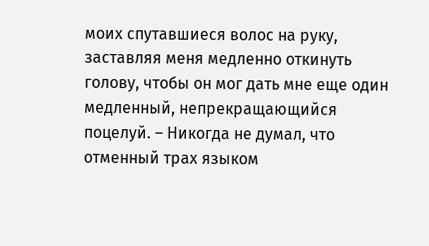моих спутавшиеся волос на руку, заставляя меня медленно откинуть голову, чтобы он мог дать мне еще один медленный, непрекращающийся поцелуй. – Никогда не думал, что отменный трах языком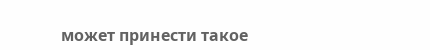может принести такое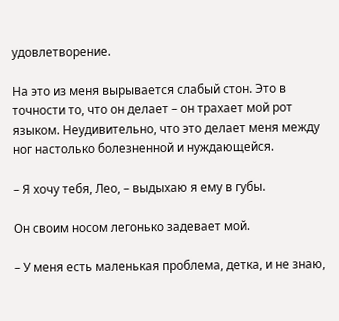удовлетворение.

На это из меня вырывается слабый стон. Это в точности то, что он делает – он трахает мой рот языком. Неудивительно, что это делает меня между ног настолько болезненной и нуждающейся.

– Я хочу тебя, Лео, – выдыхаю я ему в губы.

Он своим носом легонько задевает мой.

– У меня есть маленькая проблема, детка, и не знаю,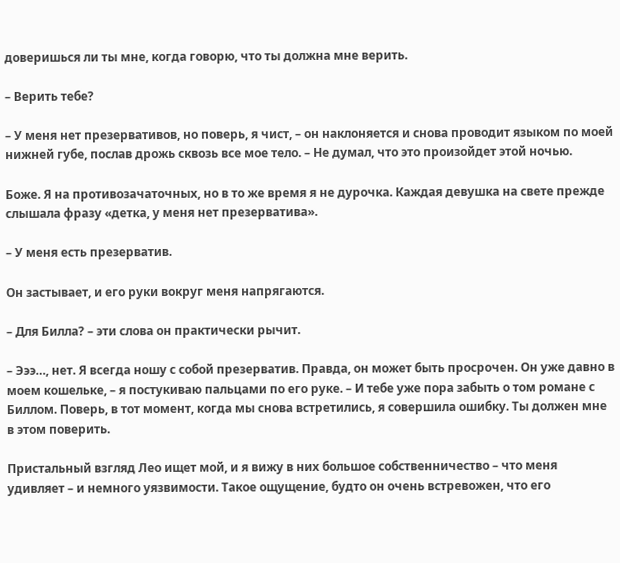доверишься ли ты мне, когда говорю, что ты должна мне верить.

– Верить тебе?

– У меня нет презервативов, но поверь, я чист, – он наклоняется и снова проводит языком по моей нижней губе, послав дрожь сквозь все мое тело. – Не думал, что это произойдет этой ночью.

Боже. Я на противозачаточных, но в то же время я не дурочка. Каждая девушка на свете прежде слышала фразу «детка, у меня нет презерватива».

– У меня есть презерватив.

Он застывает, и его руки вокруг меня напрягаются.

– Для Билла? – эти слова он практически рычит.

– Эээ…, нет. Я всегда ношу с собой презерватив. Правда, он может быть просрочен. Он уже давно в моем кошельке, – я постукиваю пальцами по его руке. – И тебе уже пора забыть о том романе с Биллом. Поверь, в тот момент, когда мы снова встретились, я совершила ошибку. Ты должен мне в этом поверить.

Пристальный взгляд Лео ищет мой, и я вижу в них большое собственничество – что меня удивляет – и немного уязвимости. Такое ощущение, будто он очень встревожен, что его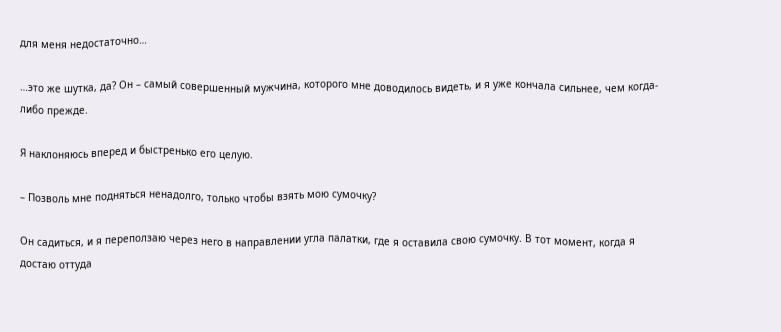для меня недостаточно…

…это же шутка, да? Он – самый совершенный мужчина, которого мне доводилось видеть, и я уже кончала сильнее, чем когда-либо прежде.

Я наклоняюсь вперед и быстренько его целую.

– Позволь мне подняться ненадолго, только чтобы взять мою сумочку?

Он садиться, и я переползаю через него в направлении угла палатки, где я оставила свою сумочку. В тот момент, когда я достаю оттуда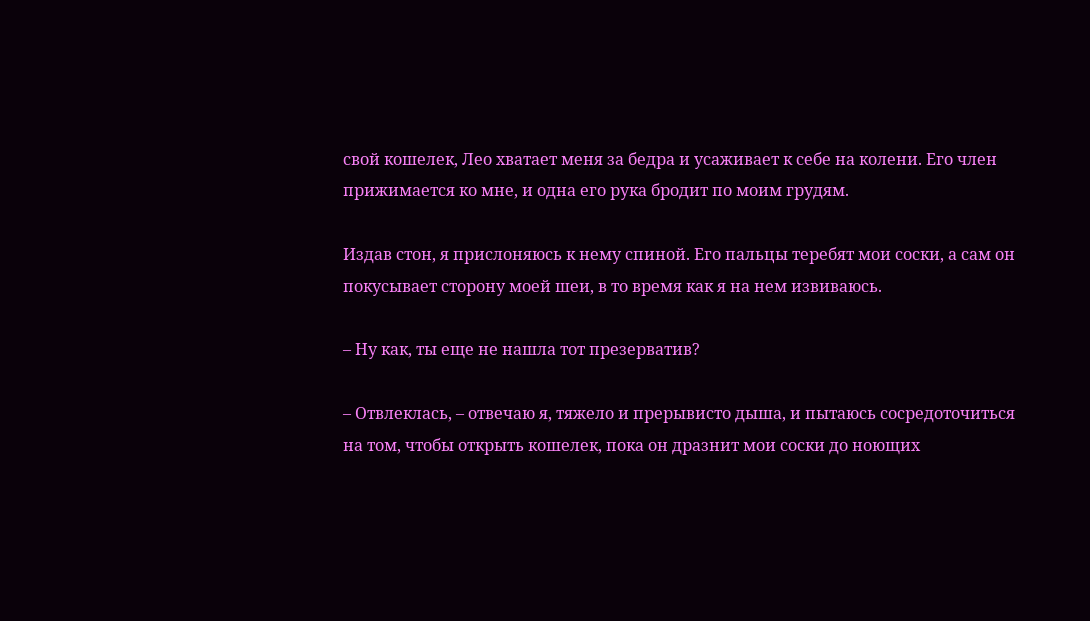свой кошелек, Лео хватает меня за бедра и усаживает к себе на колени. Его член прижимается ко мне, и одна его рука бродит по моим грудям.

Издав стон, я прислоняюсь к нему спиной. Его пальцы теребят мои соски, а сам он покусывает сторону моей шеи, в то время как я на нем извиваюсь.

– Ну как, ты еще не нашла тот презерватив?

– Отвлеклась, – отвечаю я, тяжело и прерывисто дыша, и пытаюсь сосредоточиться на том, чтобы открыть кошелек, пока он дразнит мои соски до ноющих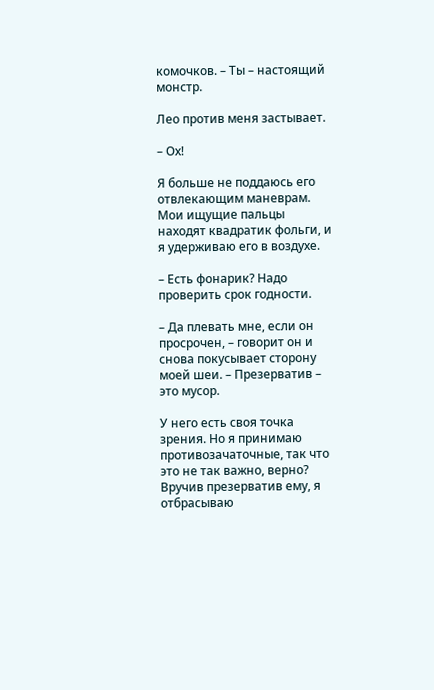комочков. – Ты – настоящий монстр.

Лео против меня застывает.

– Ох!

Я больше не поддаюсь его отвлекающим маневрам. Мои ищущие пальцы находят квадратик фольги, и я удерживаю его в воздухе.

– Есть фонарик? Надо проверить срок годности.

– Да плевать мне, если он просрочен, – говорит он и снова покусывает сторону моей шеи. – Презерватив – это мусор.

У него есть своя точка зрения. Но я принимаю противозачаточные, так что это не так важно, верно? Вручив презерватив ему, я отбрасываю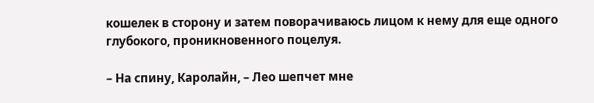кошелек в сторону и затем поворачиваюсь лицом к нему для еще одного глубокого, проникновенного поцелуя.

– На спину, Каролайн, – Лео шепчет мне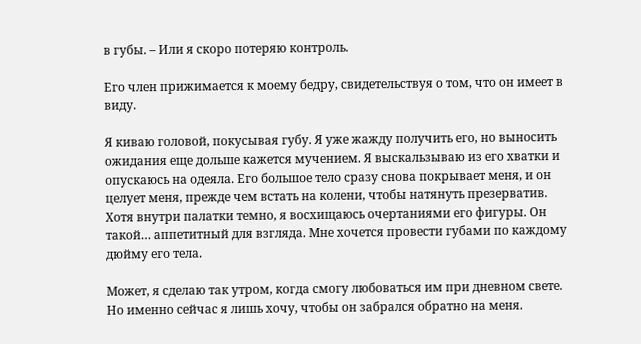в губы. – Или я скоро потеряю контроль.

Его член прижимается к моему бедру, свидетельствуя о том, что он имеет в виду.

Я киваю головой, покусывая губу. Я уже жажду получить его, но выносить ожидания еще дольше кажется мучением. Я выскальзываю из его хватки и опускаюсь на одеяла. Его большое тело сразу снова покрывает меня, и он целует меня, прежде чем встать на колени, чтобы натянуть презерватив. Хотя внутри палатки темно, я восхищаюсь очертаниями его фигуры. Он такой… аппетитный для взгляда. Мне хочется провести губами по каждому дюйму его тела.

Может, я сделаю так утром, когда смогу любоваться им при дневном свете. Но именно сейчас я лишь хочу, чтобы он забрался обратно на меня.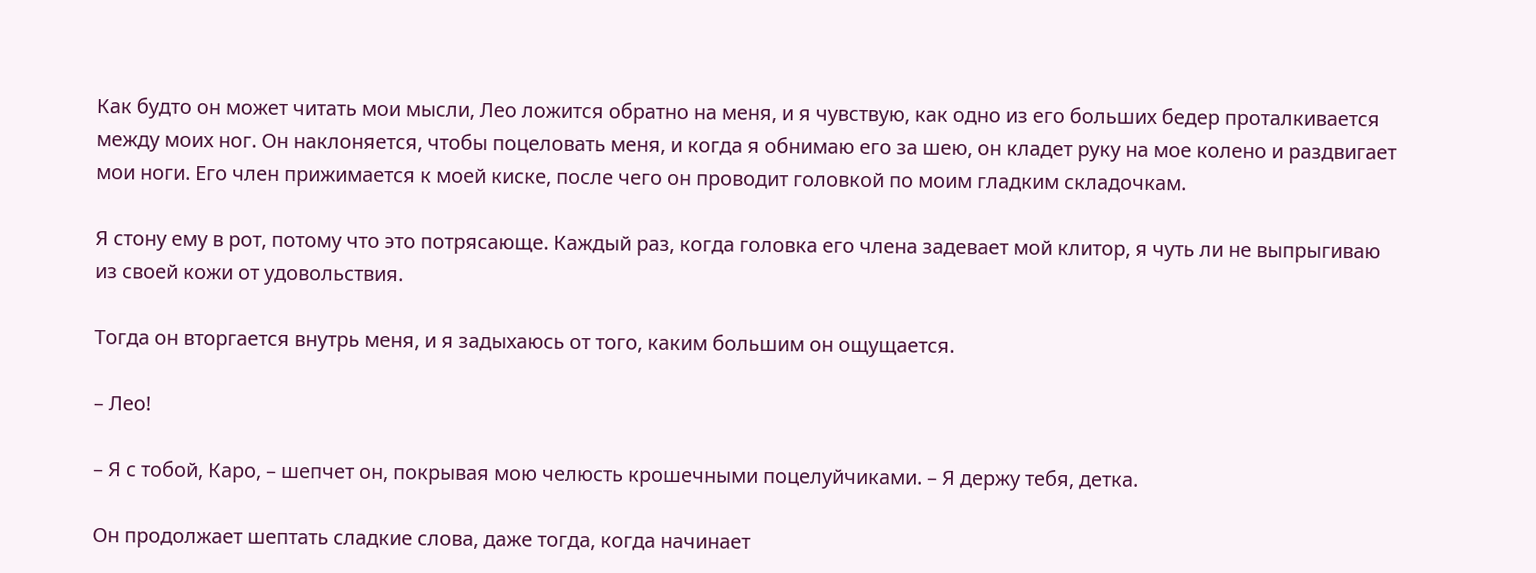Как будто он может читать мои мысли, Лео ложится обратно на меня, и я чувствую, как одно из его больших бедер проталкивается между моих ног. Он наклоняется, чтобы поцеловать меня, и когда я обнимаю его за шею, он кладет руку на мое колено и раздвигает мои ноги. Его член прижимается к моей киске, после чего он проводит головкой по моим гладким складочкам.

Я стону ему в рот, потому что это потрясающе. Каждый раз, когда головка его члена задевает мой клитор, я чуть ли не выпрыгиваю из своей кожи от удовольствия.

Тогда он вторгается внутрь меня, и я задыхаюсь от того, каким большим он ощущается.

– Лео!

– Я с тобой, Каро, – шепчет он, покрывая мою челюсть крошечными поцелуйчиками. – Я держу тебя, детка.

Он продолжает шептать сладкие слова, даже тогда, когда начинает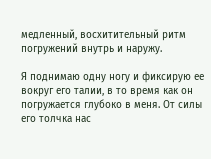медленный, восхитительный ритм погружений внутрь и наружу.

Я поднимаю одну ногу и фиксирую ее вокруг его талии, в то время как он погружается глубоко в меня. От силы его толчка нас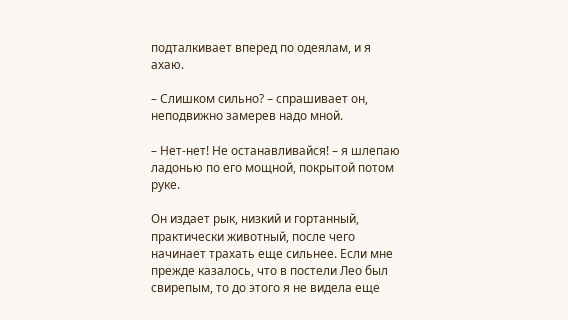подталкивает вперед по одеялам, и я ахаю.

– Слишком сильно? – спрашивает он, неподвижно замерев надо мной.

– Нет-нет! Не останавливайся! – я шлепаю ладонью по его мощной, покрытой потом руке.

Он издает рык, низкий и гортанный, практически животный, после чего начинает трахать еще сильнее. Если мне прежде казалось, что в постели Лео был свирепым, то до этого я не видела еще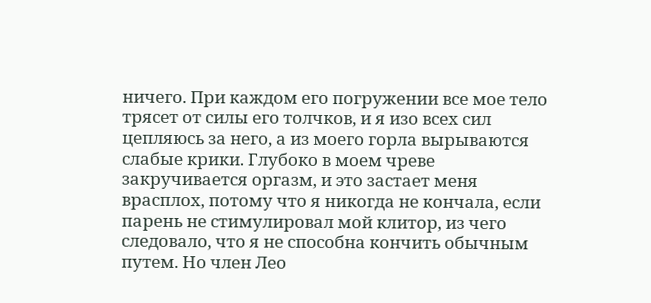ничего. При каждом его погружении все мое тело трясет от силы его толчков, и я изо всех сил цепляюсь за него, а из моего горла вырываются слабые крики. Глубоко в моем чреве закручивается оргазм, и это застает меня врасплох, потому что я никогда не кончала, если парень не стимулировал мой клитор, из чего следовало, что я не способна кончить обычным путем. Но член Лео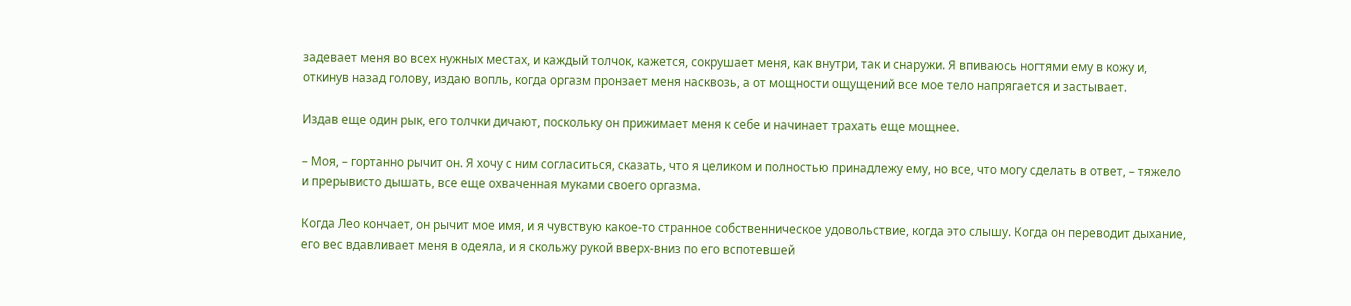задевает меня во всех нужных местах, и каждый толчок, кажется, сокрушает меня, как внутри, так и снаружи. Я впиваюсь ногтями ему в кожу и, откинув назад голову, издаю вопль, когда оргазм пронзает меня насквозь, а от мощности ощущений все мое тело напрягается и застывает.

Издав еще один рык, его толчки дичают, поскольку он прижимает меня к себе и начинает трахать еще мощнее.

– Моя, – гортанно рычит он. Я хочу с ним согласиться, сказать, что я целиком и полностью принадлежу ему, но все, что могу сделать в ответ, – тяжело и прерывисто дышать, все еще охваченная муками своего оргазма.

Когда Лео кончает, он рычит мое имя, и я чувствую какое-то странное собственническое удовольствие, когда это слышу. Когда он переводит дыхание, его вес вдавливает меня в одеяла, и я скольжу рукой вверх-вниз по его вспотевшей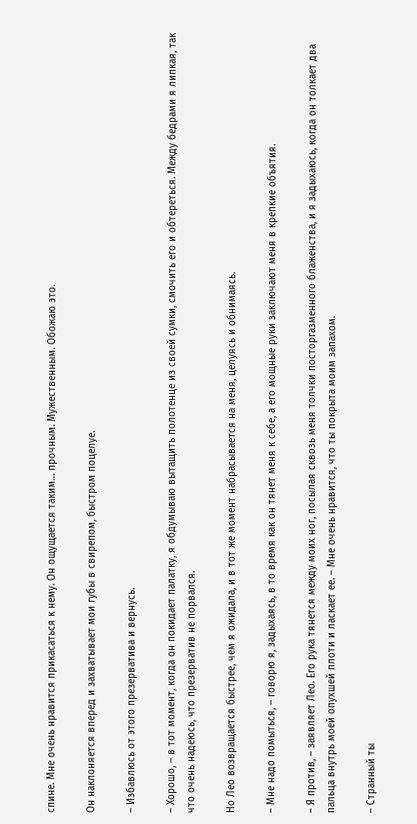спине. Мне очень нравится прикасаться к нему. Он ощущается таким… прочным. Мужественным. Обожаю это.

Он наклоняется вперед и захватывает мои губы в свирепом, быстром поцелуе.

– Избавлюсь от этого презерватива и вернусь.

– Хорошо, – в тот момент, когда он покидает палатку, я обдумываю вытащить полотенце из своей сумки, смочить его и обтереться. Между бедрами я липкая, так что очень надеюсь, что презерватив не порвался.

Но Лео возвращается быстрее, чем я ожидала, и в тот же момент набрасывается на меня, целуясь и обнимаясь.

– Мне надо помыться, – говорю я, задыхаясь, в то время как он тянет меня к себе, а его мощные руки заключают меня в крепкие объятия.

– Я против, – заявляет Лео. Его рука тянется между моих ног, посылая сквозь меня толчки посторгазменного блаженства, и я задыхаюсь, когда он толкает два пальца внутрь моей опухшей плоти и ласкает ее. – Мне очень нравится, что ты покрыта моим запахом.

– Странный ты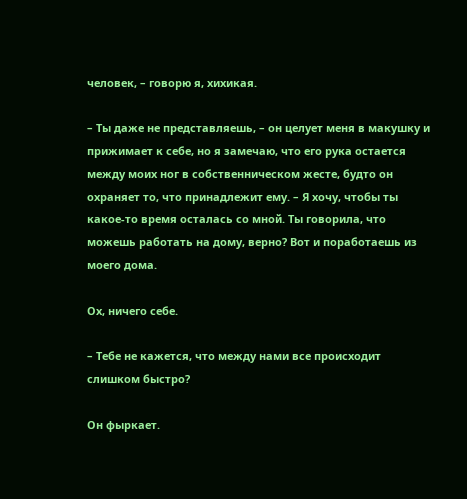человек, – говорю я, хихикая.

– Ты даже не представляешь, – он целует меня в макушку и прижимает к себе, но я замечаю, что его рука остается между моих ног в собственническом жесте, будто он охраняет то, что принадлежит ему. – Я хочу, чтобы ты какое-то время осталась со мной. Ты говорила, что можешь работать на дому, верно? Вот и поработаешь из моего дома.

Ох, ничего себе.

– Тебе не кажется, что между нами все происходит слишком быстро?

Он фыркает.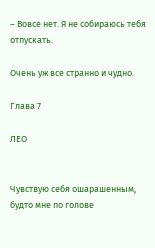– Вовсе нет. Я не собираюсь тебя отпускать.

Очень уж все странно и чудно.

Глава 7

ЛЕО


Чувствую себя ошарашенным, будто мне по голове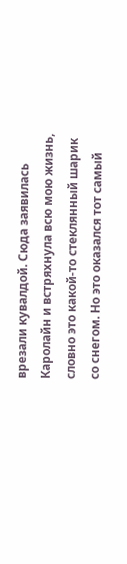врезали кувалдой. Сюда заявилась Каролайн и встряхнула всю мою жизнь, словно это какой-то стеклянный шарик со снегом. Но это оказался тот самый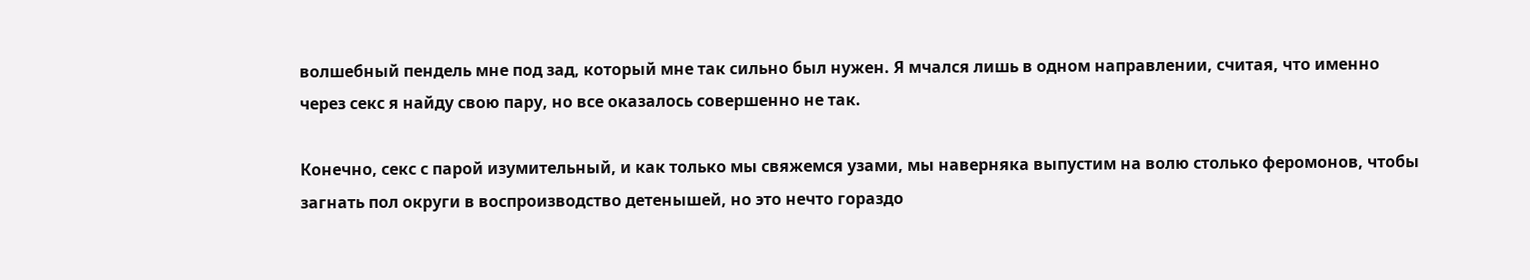волшебный пендель мне под зад, который мне так сильно был нужен. Я мчался лишь в одном направлении, считая, что именно через секс я найду свою пару, но все оказалось совершенно не так.

Конечно, секс с парой изумительный, и как только мы свяжемся узами, мы наверняка выпустим на волю столько феромонов, чтобы загнать пол округи в воспроизводство детенышей, но это нечто гораздо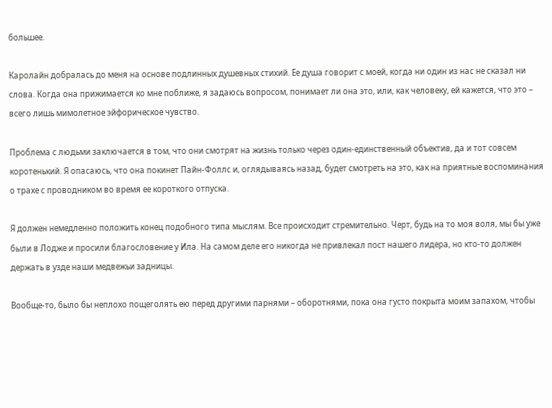большее.

Каролайн добралась до меня на основе подлинных душевных стихий. Ее душа говорит с моей, когда ни один из нас не сказал ни слова. Когда она прижимается ко мне поближе, я задаюсь вопросом, понимает ли она это, или, как человеку, ей кажется, что это – всего лишь мимолетное эйфорическое чувство.

Проблема с людьми заключается в том, что они смотрят на жизнь только через один-единственный объектив, да и тот совсем коротенький. Я опасаюсь, что она покинет Пайн-Фоллс и, оглядываясь назад, будет смотреть на это, как на приятные воспоминания о трахе с проводником во время ее короткого отпуска.

Я должен немедленно положить конец подобного типа мыслям. Все происходит стремительно. Черт, будь на то моя воля, мы бы уже были в Лодже и просили благословение у Ила. На самом деле его никогда не привлекал пост нашего лидера, но кто-то должен держать в узде наши медвежьи задницы.

Вообще-то, было бы неплохо пощеголять ею перед другими парнями – оборотнями, пока она густо покрыта моим запахом, чтобы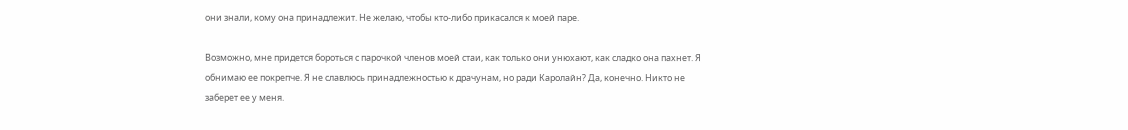они знали, кому она принадлежит. Не желаю, чтобы кто-либо прикасался к моей паре.

Возможно, мне придется бороться с парочкой членов моей стаи, как только они унюхают, как сладко она пахнет. Я обнимаю ее покрепче. Я не славлюсь принадлежностью к драчунам, но ради Каролайн? Да, конечно. Никто не заберет ее у меня.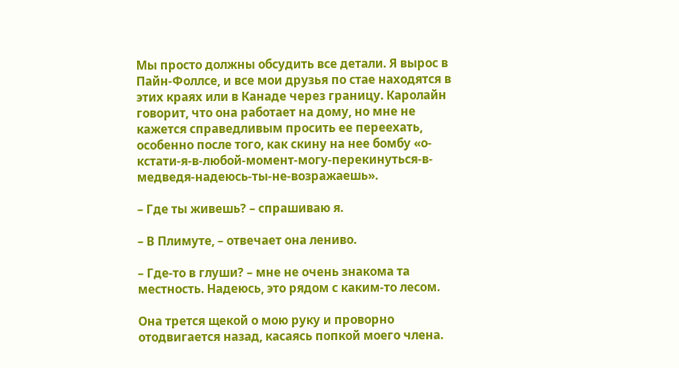Мы просто должны обсудить все детали. Я вырос в Пайн-Фоллсе, и все мои друзья по стае находятся в этих краях или в Канаде через границу. Каролайн говорит, что она работает на дому, но мне не кажется справедливым просить ее переехать, особенно после того, как скину на нее бомбу «о-кстати-я-в-любой-момент-могу-перекинуться-в-медведя-надеюсь-ты-не-возражаешь».

– Где ты живешь? – спрашиваю я.

– В Плимуте, – отвечает она лениво.

– Где-то в глуши? – мне не очень знакома та местность. Надеюсь, это рядом с каким-то лесом.

Она трется щекой о мою руку и проворно отодвигается назад, касаясь попкой моего члена.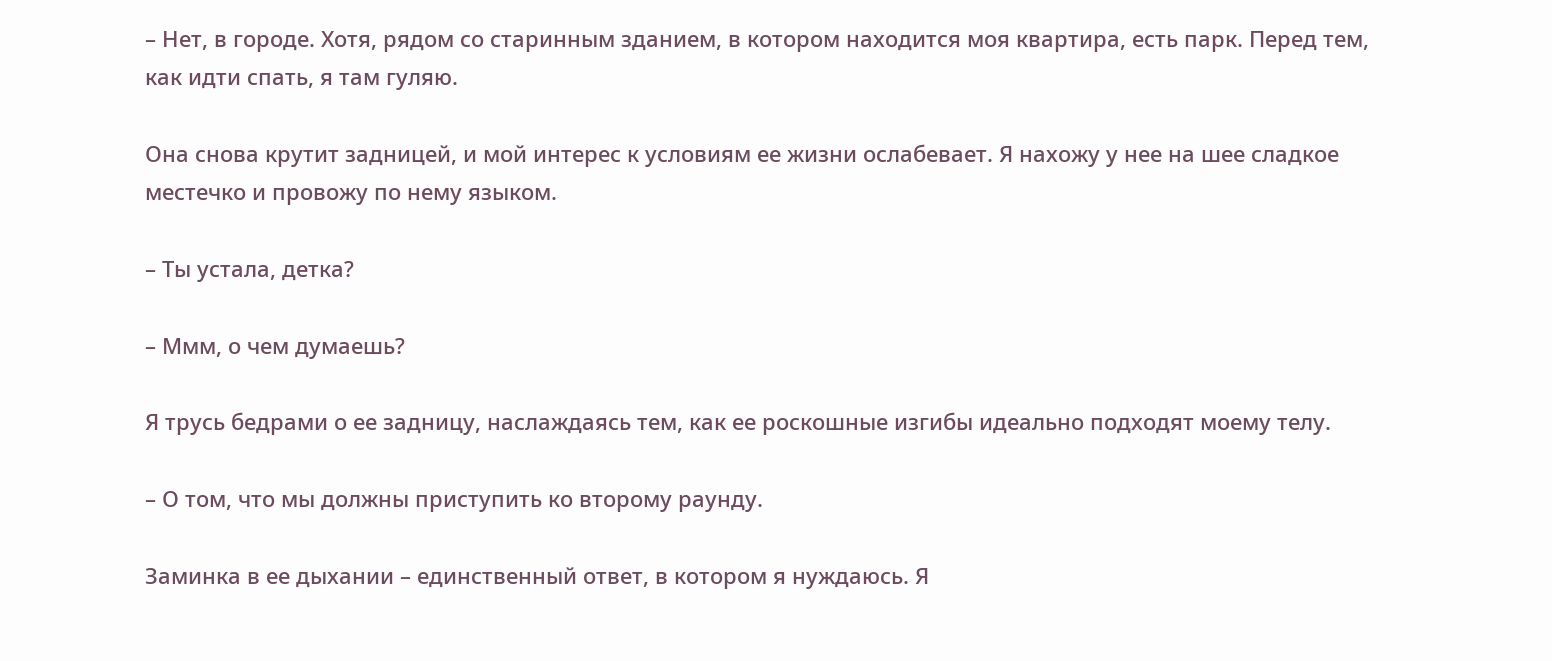– Нет, в городе. Хотя, рядом со старинным зданием, в котором находится моя квартира, есть парк. Перед тем, как идти спать, я там гуляю.

Она снова крутит задницей, и мой интерес к условиям ее жизни ослабевает. Я нахожу у нее на шее сладкое местечко и провожу по нему языком.

– Ты устала, детка?

– Ммм, о чем думаешь?

Я трусь бедрами о ее задницу, наслаждаясь тем, как ее роскошные изгибы идеально подходят моему телу.

– О том, что мы должны приступить ко второму раунду.

Заминка в ее дыхании – единственный ответ, в котором я нуждаюсь. Я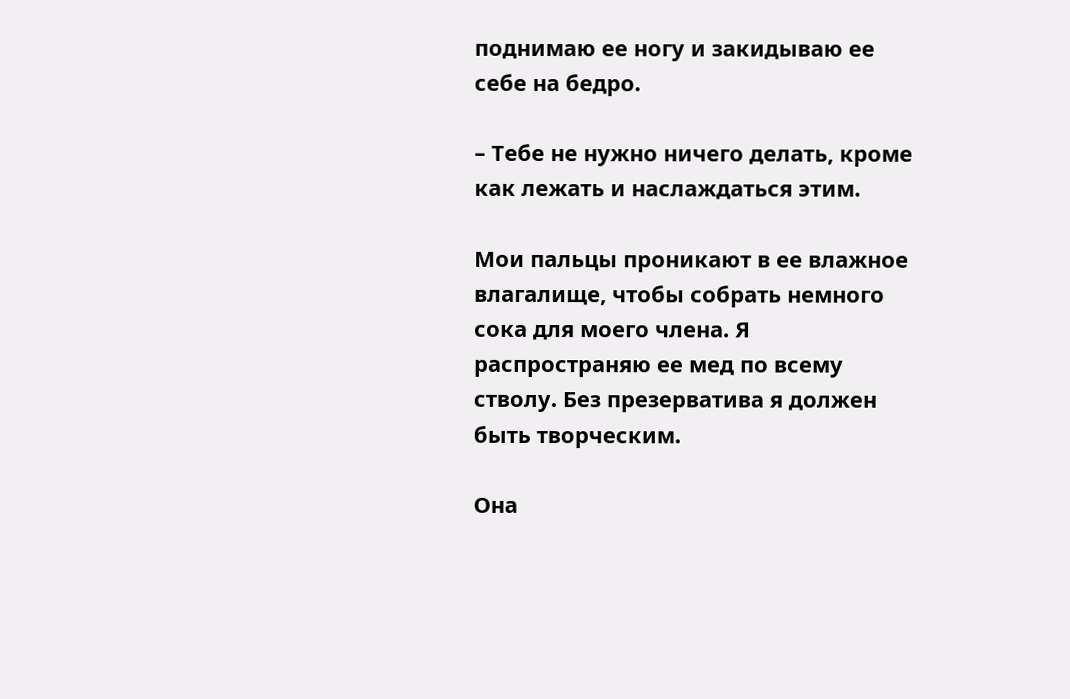поднимаю ее ногу и закидываю ее себе на бедро.

– Тебе не нужно ничего делать, кроме как лежать и наслаждаться этим.

Мои пальцы проникают в ее влажное влагалище, чтобы собрать немного сока для моего члена. Я распространяю ее мед по всему стволу. Без презерватива я должен быть творческим.

Она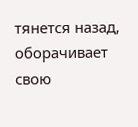тянется назад, оборачивает свою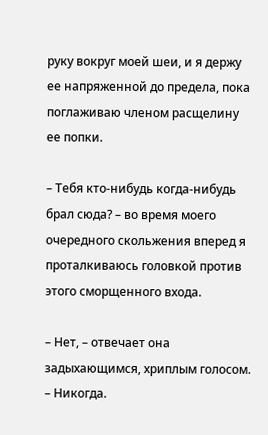руку вокруг моей шеи, и я держу ее напряженной до предела, пока поглаживаю членом расщелину ее попки.

– Тебя кто-нибудь когда-нибудь брал сюда? – во время моего очередного скольжения вперед я проталкиваюсь головкой против этого сморщенного входа.

– Нет, – отвечает она задыхающимся, хриплым голосом. – Никогда.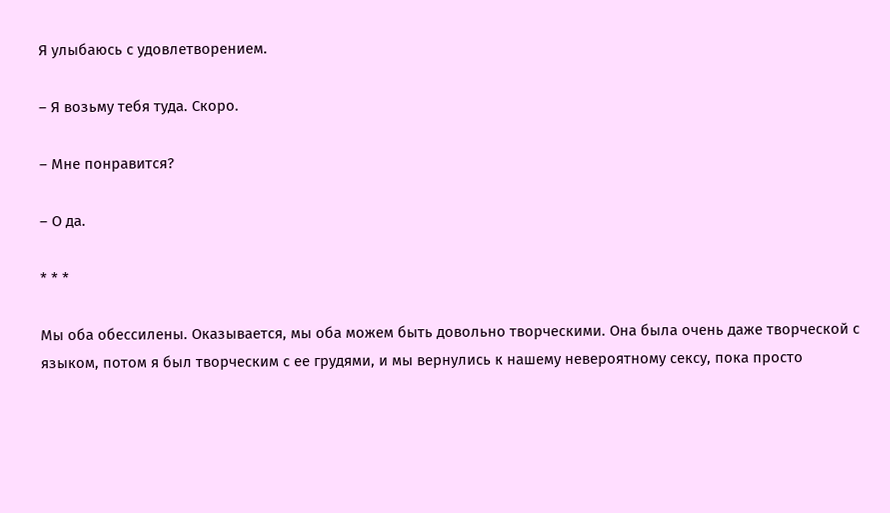Я улыбаюсь с удовлетворением.

– Я возьму тебя туда. Скоро.

– Мне понравится?

– О да.

* * *

Мы оба обессилены. Оказывается, мы оба можем быть довольно творческими. Она была очень даже творческой с языком, потом я был творческим с ее грудями, и мы вернулись к нашему невероятному сексу, пока просто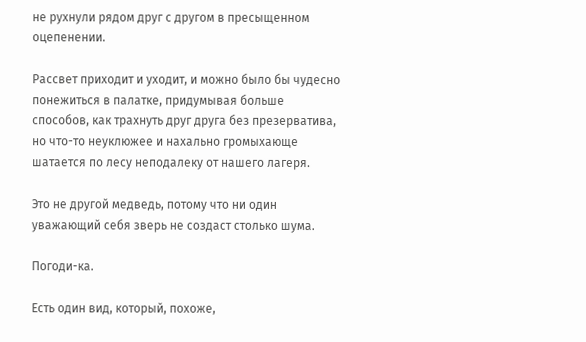не рухнули рядом друг с другом в пресыщенном оцепенении.

Рассвет приходит и уходит, и можно было бы чудесно понежиться в палатке, придумывая больше способов, как трахнуть друг друга без презерватива, но что-то неуклюжее и нахально громыхающе шатается по лесу неподалеку от нашего лагеря.

Это не другой медведь, потому что ни один уважающий себя зверь не создаст столько шума.

Погоди-ка.

Есть один вид, который, похоже,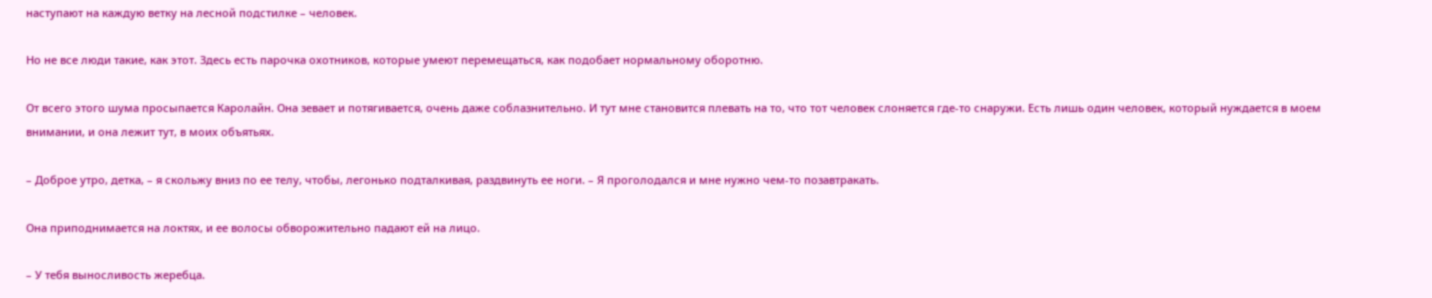наступают на каждую ветку на лесной подстилке – человек.

Но не все люди такие, как этот. Здесь есть парочка охотников, которые умеют перемещаться, как подобает нормальному оборотню.

От всего этого шума просыпается Каролайн. Она зевает и потягивается, очень даже соблазнительно. И тут мне становится плевать на то, что тот человек слоняется где-то снаружи. Есть лишь один человек, который нуждается в моем внимании, и она лежит тут, в моих объятьях.

– Доброе утро, детка, – я скольжу вниз по ее телу, чтобы, легонько подталкивая, раздвинуть ее ноги. – Я проголодался и мне нужно чем-то позавтракать.

Она приподнимается на локтях, и ее волосы обворожительно падают ей на лицо.

– У тебя выносливость жеребца.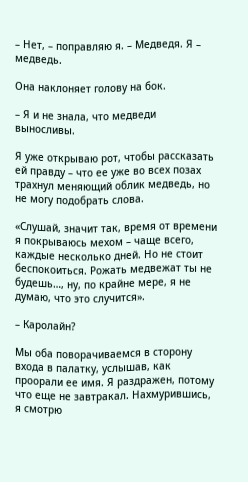– Нет, – поправляю я. – Медведя. Я – медведь.

Она наклоняет голову на бок.

– Я и не знала, что медведи выносливы.

Я уже открываю рот, чтобы рассказать ей правду – что ее уже во всех позах трахнул меняющий облик медведь, но не могу подобрать слова.

«Слушай, значит так, время от времени я покрываюсь мехом – чаще всего, каждые несколько дней. Но не стоит беспокоиться. Рожать медвежат ты не будешь…, ну, по крайне мере, я не думаю, что это случится».

– Каролайн?

Мы оба поворачиваемся в сторону входа в палатку, услышав, как проорали ее имя. Я раздражен, потому что еще не завтракал. Нахмурившись, я смотрю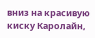вниз на красивую киску Каролайн,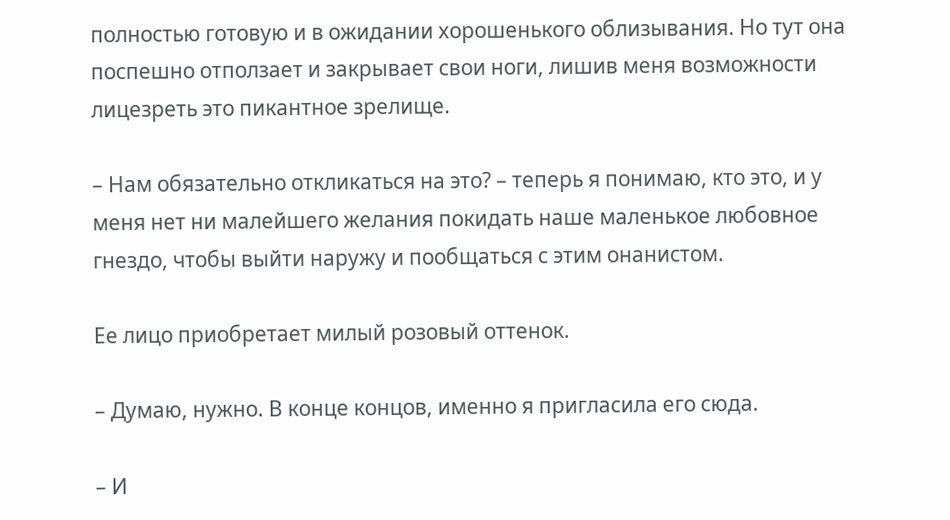полностью готовую и в ожидании хорошенького облизывания. Но тут она поспешно отползает и закрывает свои ноги, лишив меня возможности лицезреть это пикантное зрелище.

– Нам обязательно откликаться на это? – теперь я понимаю, кто это, и у меня нет ни малейшего желания покидать наше маленькое любовное гнездо, чтобы выйти наружу и пообщаться с этим онанистом.

Ее лицо приобретает милый розовый оттенок.

– Думаю, нужно. В конце концов, именно я пригласила его сюда.

– И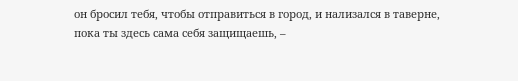он бросил тебя, чтобы отправиться в город, и нализался в таверне, пока ты здесь сама себя защищаешь, –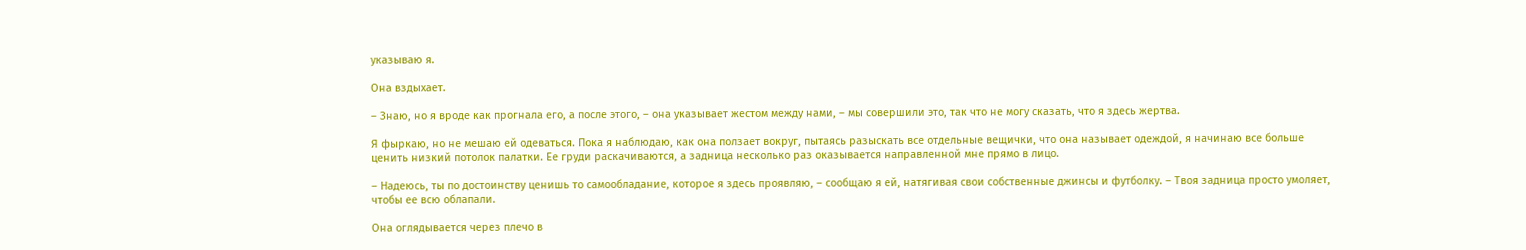указываю я.

Она вздыхает.

– Знаю, но я вроде как прогнала его, а после этого, – она указывает жестом между нами, – мы совершили это, так что не могу сказать, что я здесь жертва.

Я фыркаю, но не мешаю ей одеваться. Пока я наблюдаю, как она ползает вокруг, пытаясь разыскать все отдельные вещички, что она называет одеждой, я начинаю все больше ценить низкий потолок палатки. Ее груди раскачиваются, а задница несколько раз оказывается направленной мне прямо в лицо.

– Надеюсь, ты по достоинству ценишь то самообладание, которое я здесь проявляю, – сообщаю я ей, натягивая свои собственные джинсы и футболку. – Твоя задница просто умоляет, чтобы ее всю облапали.

Она оглядывается через плечо в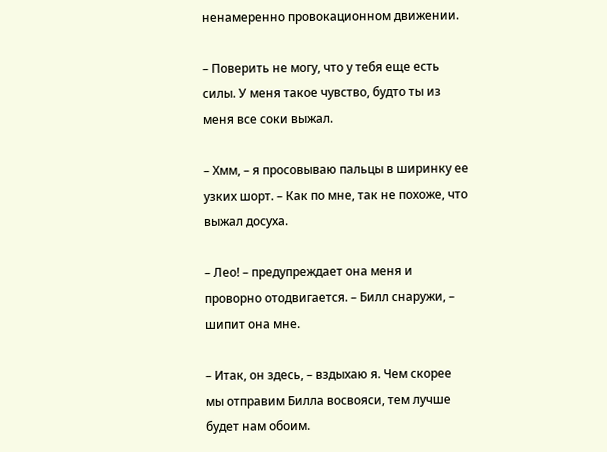ненамеренно провокационном движении.

– Поверить не могу, что у тебя еще есть силы. У меня такое чувство, будто ты из меня все соки выжал.

– Хмм, – я просовываю пальцы в ширинку ее узких шорт. – Как по мне, так не похоже, что выжал досуха.

– Лео! – предупреждает она меня и проворно отодвигается. – Билл снаружи, – шипит она мне.

– Итак, он здесь, – вздыхаю я. Чем скорее мы отправим Билла восвояси, тем лучше будет нам обоим.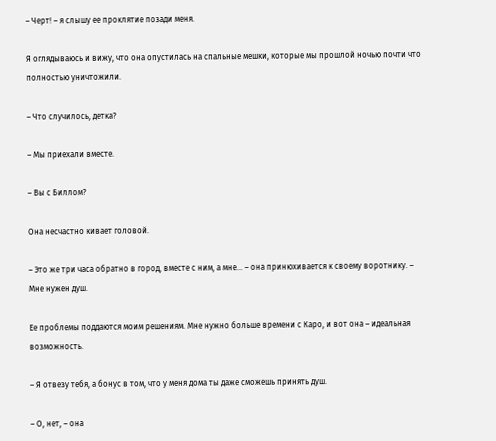– Черт! – я слышу ее проклятие позади меня.

Я оглядываюсь и вижу, что она опустилась на спальные мешки, которые мы прошлой ночью почти что полностью уничтожили.

– Что случилось, детка?

– Мы приехали вместе.

– Вы с Биллом?

Она несчастно кивает головой.

– Это же три часа обратно в город, вместе с ним, а мне… – она принюхивается к своему воротнику. – Мне нужен душ.

Ее проблемы поддаются моим решениям. Мне нужно больше времени с Каро, и вот она – идеальная возможность.

– Я отвезу тебя, а бонус в том, что у меня дома ты даже сможешь принять душ.

– О, нет, – она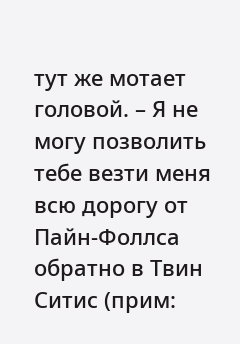тут же мотает головой. – Я не могу позволить тебе везти меня всю дорогу от Пайн-Фоллса обратно в Твин Ситис (прим: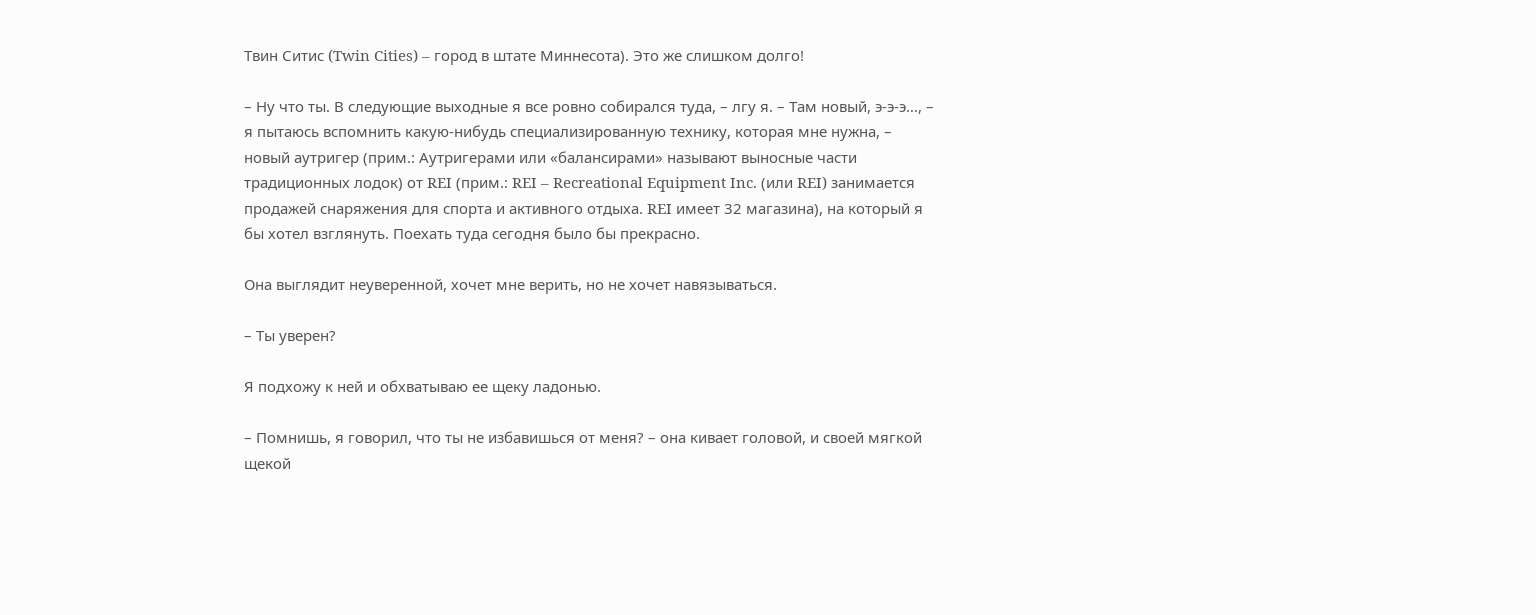Твин Ситис (Twin Cities) – город в штате Миннесота). Это же слишком долго!

– Ну что ты. В следующие выходные я все ровно собирался туда, – лгу я. – Там новый, э-э-э…, – я пытаюсь вспомнить какую-нибудь специализированную технику, которая мне нужна, – новый аутригер (прим.: Аутригерами или «балансирами» называют выносные части традиционных лодок) от REI (прим.: REI – Recreational Equipment Inc. (или REI) занимается продажей снаряжения для спорта и активного отдыха. REI имеет 32 магазина), на который я бы хотел взглянуть. Поехать туда сегодня было бы прекрасно.

Она выглядит неуверенной, хочет мне верить, но не хочет навязываться.

– Ты уверен?

Я подхожу к ней и обхватываю ее щеку ладонью.

– Помнишь, я говорил, что ты не избавишься от меня? – она кивает головой, и своей мягкой щекой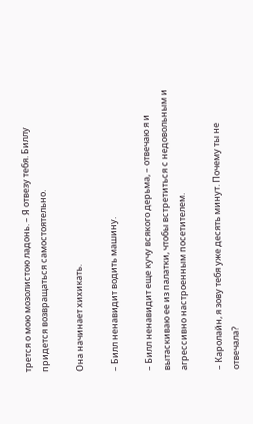трется о мою мозолистою ладонь. – Я отвезу тебя. Биллу придется возвращаться самостоятельно.

Она начинает хихикать.

– Билл ненавидит водить машину.

– Билл ненавидит еще кучу всякого дерьма, – отвечаю я и вытаскиваю ее из палатки, чтобы встретиться с недовольным и агрессивно настроенным посетителем.

– Каролайн, я зову тебя уже десять минут. Почему ты не отвечала?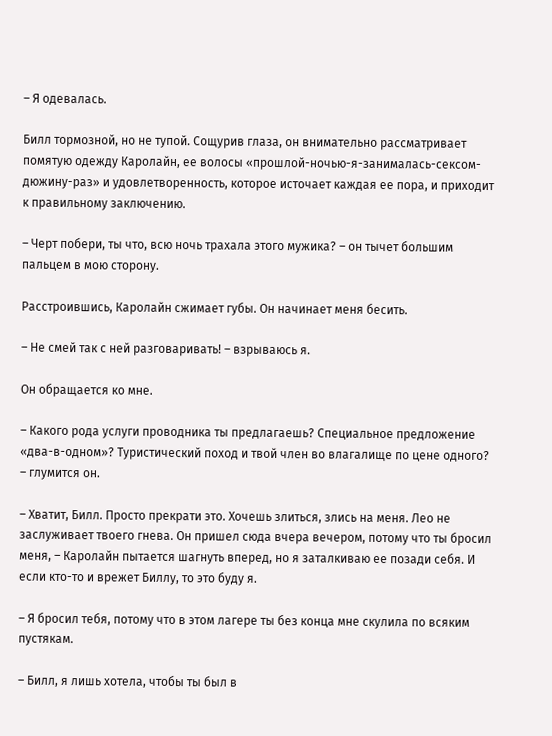– Я одевалась.

Билл тормозной, но не тупой. Сощурив глаза, он внимательно рассматривает помятую одежду Каролайн, ее волосы «прошлой-ночью-я-занималась-сексом-дюжину-раз» и удовлетворенность, которое источает каждая ее пора, и приходит к правильному заключению.

– Черт побери, ты что, всю ночь трахала этого мужика? – он тычет большим пальцем в мою сторону.

Расстроившись, Каролайн сжимает губы. Он начинает меня бесить.

– Не смей так с ней разговаривать! – взрываюсь я.

Он обращается ко мне.

– Какого рода услуги проводника ты предлагаешь? Специальное предложение «два-в-одном»? Туристический поход и твой член во влагалище по цене одного? – глумится он.

– Хватит, Билл. Просто прекрати это. Хочешь злиться, злись на меня. Лео не заслуживает твоего гнева. Он пришел сюда вчера вечером, потому что ты бросил меня, – Каролайн пытается шагнуть вперед, но я заталкиваю ее позади себя. И если кто-то и врежет Биллу, то это буду я.

– Я бросил тебя, потому что в этом лагере ты без конца мне скулила по всяким пустякам.

– Билл, я лишь хотела, чтобы ты был в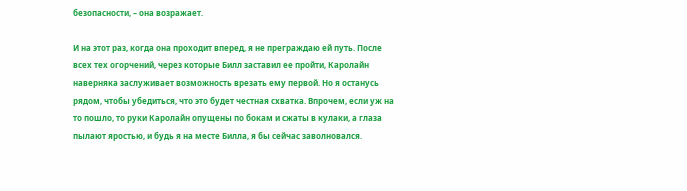безопасности, – она возражает.

И на этот раз, когда она проходит вперед, я не преграждаю ей путь. После всех тех огорчений, через которые Билл заставил ее пройти, Каролайн наверняка заслуживает возможность врезать ему первой. Но я останусь рядом, чтобы убедиться, что это будет честная схватка. Впрочем, если уж на то пошло, то руки Каролайн опущены по бокам и сжаты в кулаки, а глаза пылают яростью, и будь я на месте Билла, я бы сейчас заволновался.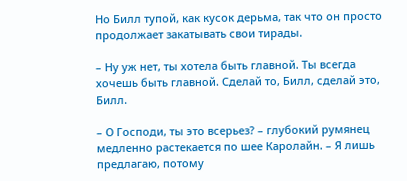Но Билл тупой, как кусок дерьма, так что он просто продолжает закатывать свои тирады.

– Ну уж нет, ты хотела быть главной. Ты всегда хочешь быть главной. Сделай то, Билл, сделай это, Билл.

– О Господи, ты это всерьез? – глубокий румянец медленно растекается по шее Каролайн. – Я лишь предлагаю, потому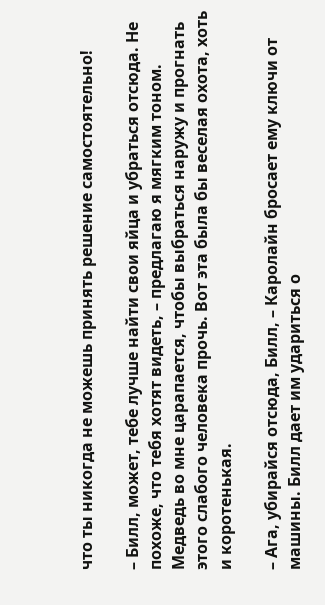что ты никогда не можешь принять решение самостоятельно!

– Билл, может, тебе лучше найти свои яйца и убраться отсюда. Не похоже, что тебя хотят видеть, – предлагаю я мягким тоном. Медведь во мне царапается, чтобы выбраться наружу и прогнать этого слабого человека прочь. Вот эта была бы веселая охота, хоть и коротенькая.

– Ага, убирайся отсюда, Билл, – Каролайн бросает ему ключи от машины. Билл дает им удариться о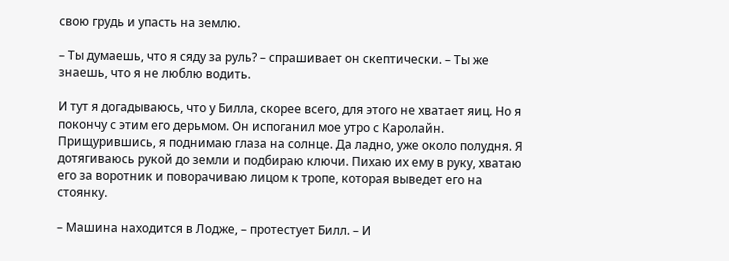свою грудь и упасть на землю.

– Ты думаешь, что я сяду за руль? – спрашивает он скептически. – Ты же знаешь, что я не люблю водить.

И тут я догадываюсь, что у Билла, скорее всего, для этого не хватает яиц. Но я покончу с этим его дерьмом. Он испоганил мое утро с Каролайн. Прищурившись, я поднимаю глаза на солнце. Да ладно, уже около полудня. Я дотягиваюсь рукой до земли и подбираю ключи. Пихаю их ему в руку, хватаю его за воротник и поворачиваю лицом к тропе, которая выведет его на стоянку.

– Машина находится в Лодже, – протестует Билл. – И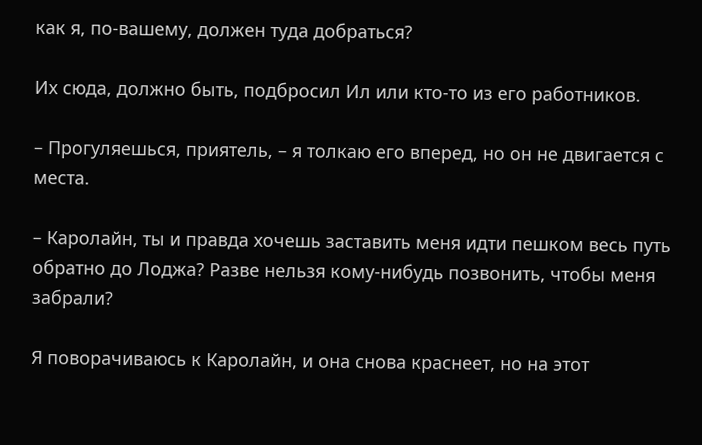как я, по-вашему, должен туда добраться?

Их сюда, должно быть, подбросил Ил или кто-то из его работников.

– Прогуляешься, приятель, – я толкаю его вперед, но он не двигается с места.

– Каролайн, ты и правда хочешь заставить меня идти пешком весь путь обратно до Лоджа? Разве нельзя кому-нибудь позвонить, чтобы меня забрали?

Я поворачиваюсь к Каролайн, и она снова краснеет, но на этот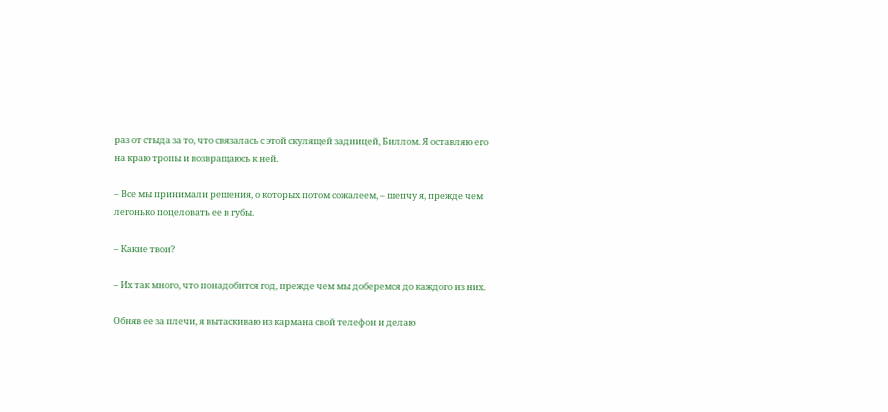раз от стыда за то, что связалась с этой скулящей задницей, Биллом. Я оставляю его на краю тропы и возвращаюсь к ней.

– Все мы принимали решения, о которых потом сожалеем, – шепчу я, прежде чем легонько поцеловать ее в губы.

– Какие твои?

– Их так много, что понадобится год, прежде чем мы доберемся до каждого из них.

Обняв ее за плечи, я вытаскиваю из кармана свой телефон и делаю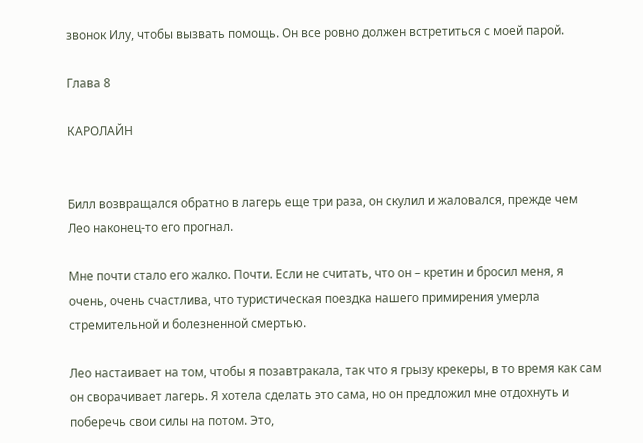звонок Илу, чтобы вызвать помощь. Он все ровно должен встретиться с моей парой.

Глава 8

КАРОЛАЙН


Билл возвращался обратно в лагерь еще три раза, он скулил и жаловался, прежде чем Лео наконец-то его прогнал.

Мне почти стало его жалко. Почти. Если не считать, что он – кретин и бросил меня, я очень, очень счастлива, что туристическая поездка нашего примирения умерла стремительной и болезненной смертью.

Лео настаивает на том, чтобы я позавтракала, так что я грызу крекеры, в то время как сам он сворачивает лагерь. Я хотела сделать это сама, но он предложил мне отдохнуть и поберечь свои силы на потом. Это,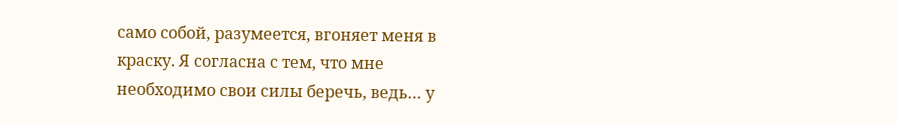само собой, разумеется, вгоняет меня в краску. Я согласна с тем, что мне необходимо свои силы беречь, ведь… у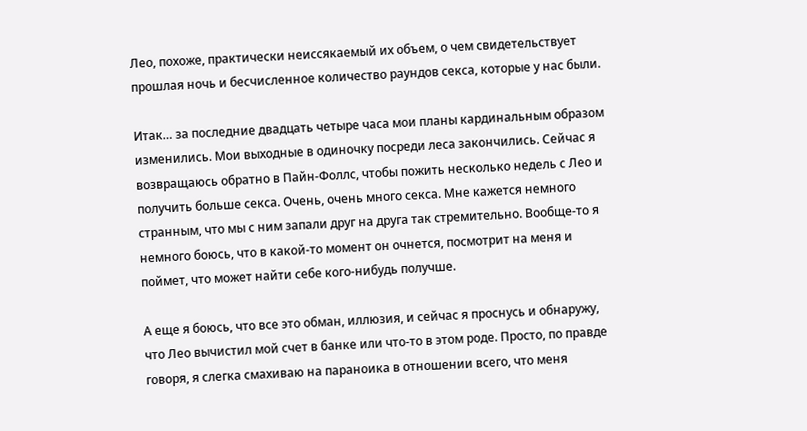Лео, похоже, практически неиссякаемый их объем, о чем свидетельствует прошлая ночь и бесчисленное количество раундов секса, которые у нас были.

Итак… за последние двадцать четыре часа мои планы кардинальным образом изменились. Мои выходные в одиночку посреди леса закончились. Сейчас я возвращаюсь обратно в Пайн-Фоллс, чтобы пожить несколько недель с Лео и получить больше секса. Очень, очень много секса. Мне кажется немного странным, что мы с ним запали друг на друга так стремительно. Вообще-то я немного боюсь, что в какой-то момент он очнется, посмотрит на меня и поймет, что может найти себе кого-нибудь получше.

А еще я боюсь, что все это обман, иллюзия, и сейчас я проснусь и обнаружу, что Лео вычистил мой счет в банке или что-то в этом роде. Просто, по правде говоря, я слегка смахиваю на параноика в отношении всего, что меня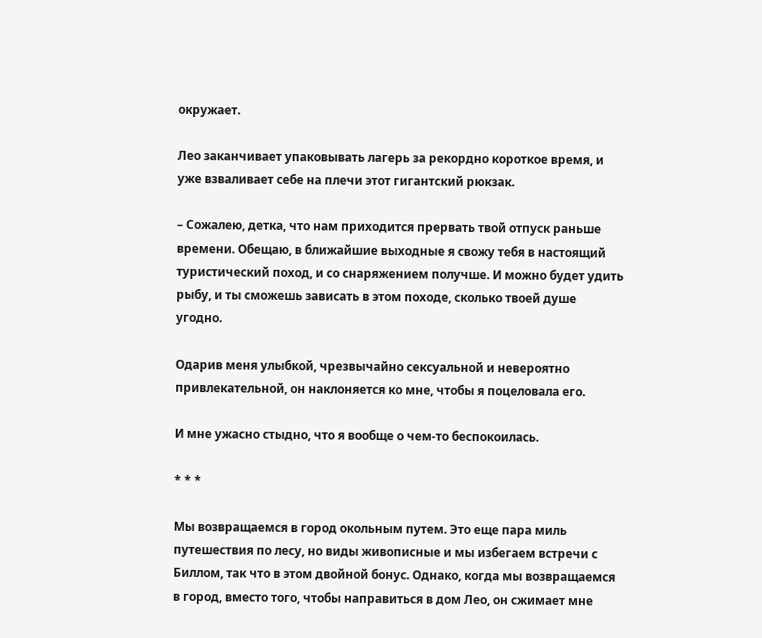окружает.

Лео заканчивает упаковывать лагерь за рекордно короткое время, и уже взваливает себе на плечи этот гигантский рюкзак.

– Сожалею, детка, что нам приходится прервать твой отпуск раньше времени. Обещаю, в ближайшие выходные я свожу тебя в настоящий туристический поход, и со снаряжением получше. И можно будет удить рыбу, и ты сможешь зависать в этом походе, сколько твоей душе угодно.

Одарив меня улыбкой, чрезвычайно сексуальной и невероятно привлекательной, он наклоняется ко мне, чтобы я поцеловала его.

И мне ужасно стыдно, что я вообще о чем-то беспокоилась.

* * *

Мы возвращаемся в город окольным путем. Это еще пара миль путешествия по лесу, но виды живописные и мы избегаем встречи с Биллом, так что в этом двойной бонус. Однако, когда мы возвращаемся в город, вместо того, чтобы направиться в дом Лео, он сжимает мне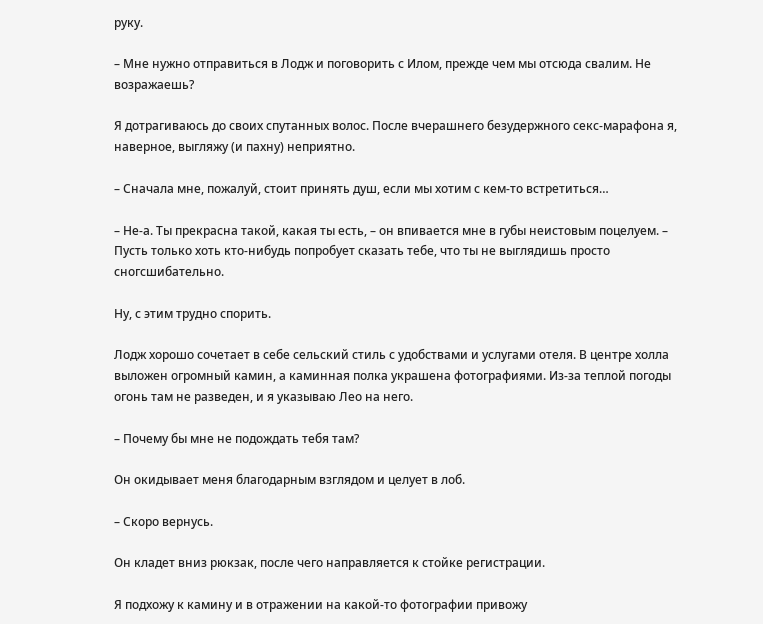руку.

– Мне нужно отправиться в Лодж и поговорить с Илом, прежде чем мы отсюда свалим. Не возражаешь?

Я дотрагиваюсь до своих спутанных волос. После вчерашнего безудержного секс-марафона я, наверное, выгляжу (и пахну) неприятно.

– Сначала мне, пожалуй, стоит принять душ, если мы хотим с кем-то встретиться…

– Не-а. Ты прекрасна такой, какая ты есть, – он впивается мне в губы неистовым поцелуем. – Пусть только хоть кто-нибудь попробует сказать тебе, что ты не выглядишь просто сногсшибательно.

Ну, с этим трудно спорить.

Лодж хорошо сочетает в себе сельский стиль с удобствами и услугами отеля. В центре холла выложен огромный камин, а каминная полка украшена фотографиями. Из-за теплой погоды огонь там не разведен, и я указываю Лео на него.

– Почему бы мне не подождать тебя там?

Он окидывает меня благодарным взглядом и целует в лоб.

– Скоро вернусь.

Он кладет вниз рюкзак, после чего направляется к стойке регистрации.

Я подхожу к камину и в отражении на какой-то фотографии привожу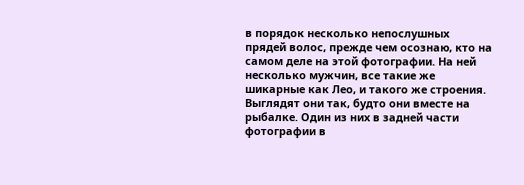в порядок несколько непослушных прядей волос, прежде чем осознаю, кто на самом деле на этой фотографии. На ней несколько мужчин, все такие же шикарные как Лео, и такого же строения. Выглядят они так, будто они вместе на рыбалке. Один из них в задней части фотографии в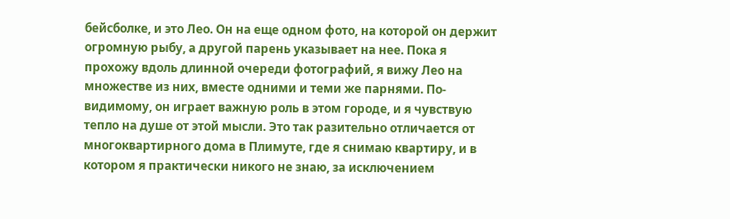бейсболке, и это Лео. Он на еще одном фото, на которой он держит огромную рыбу, а другой парень указывает на нее. Пока я прохожу вдоль длинной очереди фотографий, я вижу Лео на множестве из них, вместе одними и теми же парнями. По-видимому, он играет важную роль в этом городе, и я чувствую тепло на душе от этой мысли. Это так разительно отличается от многоквартирного дома в Плимуте, где я снимаю квартиру, и в котором я практически никого не знаю, за исключением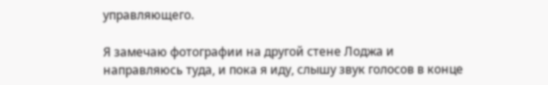управляющего.

Я замечаю фотографии на другой стене Лоджа и направляюсь туда, и пока я иду, слышу звук голосов в конце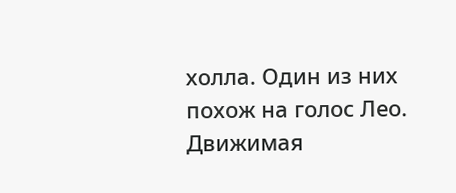холла. Один из них похож на голос Лео. Движимая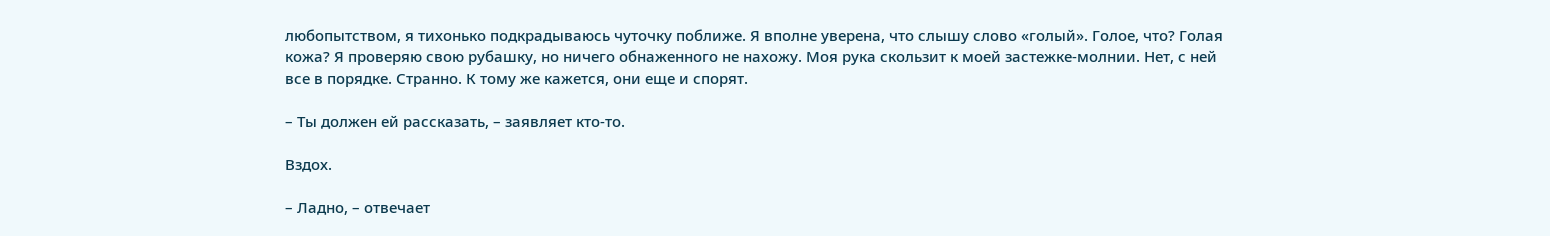любопытством, я тихонько подкрадываюсь чуточку поближе. Я вполне уверена, что слышу слово «голый». Голое, что? Голая кожа? Я проверяю свою рубашку, но ничего обнаженного не нахожу. Моя рука скользит к моей застежке-молнии. Нет, с ней все в порядке. Странно. К тому же кажется, они еще и спорят.

– Ты должен ей рассказать, – заявляет кто-то.

Вздох.

– Ладно, – отвечает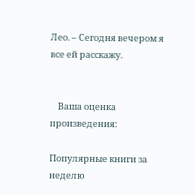Лео. – Сегодня вечером я все ей расскажу.


    Ваша оценка произведения:

Популярные книги за неделю